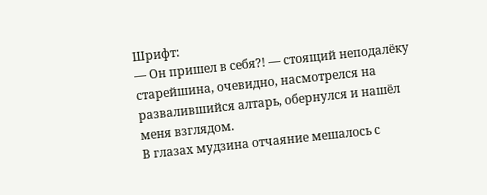Шрифт:
— Он пришел в себя?! — стоящий неподалёку старейшина, очевидно, насмотрелся на развалившийся алтарь, обернулся и нашёл меня взглядом.
В глазах мудзина отчаяние мешалось с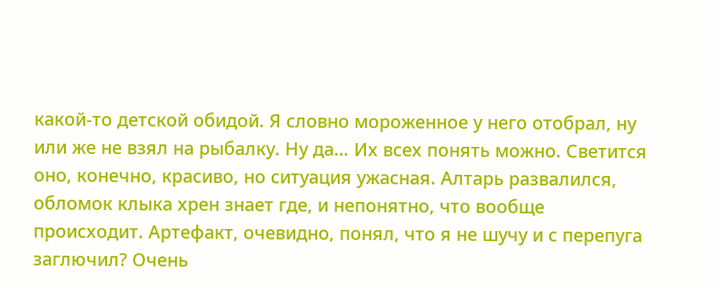какой-то детской обидой. Я словно мороженное у него отобрал, ну или же не взял на рыбалку. Ну да… Их всех понять можно. Светится оно, конечно, красиво, но ситуация ужасная. Алтарь развалился, обломок клыка хрен знает где, и непонятно, что вообще происходит. Артефакт, очевидно, понял, что я не шучу и с перепуга заглючил? Очень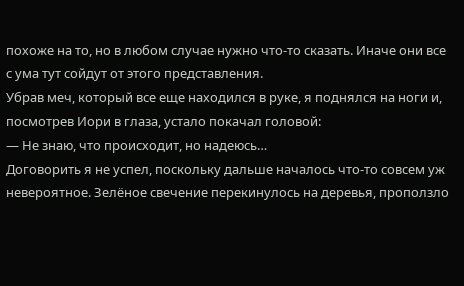похоже на то, но в любом случае нужно что-то сказать. Иначе они все с ума тут сойдут от этого представления.
Убрав меч, который все еще находился в руке, я поднялся на ноги и, посмотрев Иори в глаза, устало покачал головой:
— Не знаю, что происходит, но надеюсь…
Договорить я не успел, поскольку дальше началось что-то совсем уж невероятное. Зелёное свечение перекинулось на деревья, проползло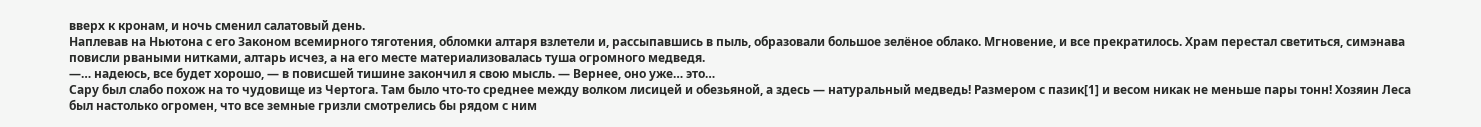вверх к кронам, и ночь сменил салатовый день.
Наплевав на Ньютона с его Законом всемирного тяготения, обломки алтаря взлетели и, рассыпавшись в пыль, образовали большое зелёное облако. Мгновение, и все прекратилось. Храм перестал светиться, симэнава повисли рваными нитками, алтарь исчез, а на его месте материализовалась туша огромного медведя.
—… надеюсь, все будет хорошо, — в повисшей тишине закончил я свою мысль. — Вернее, оно уже… это…
Сару был слабо похож на то чудовище из Чертога. Там было что-то среднее между волком лисицей и обезьяной, а здесь — натуральный медведь! Размером с пазик[1] и весом никак не меньше пары тонн! Хозяин Леса был настолько огромен, что все земные гризли смотрелись бы рядом с ним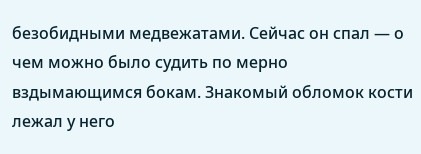безобидными медвежатами. Сейчас он спал — о чем можно было судить по мерно вздымающимся бокам. Знакомый обломок кости лежал у него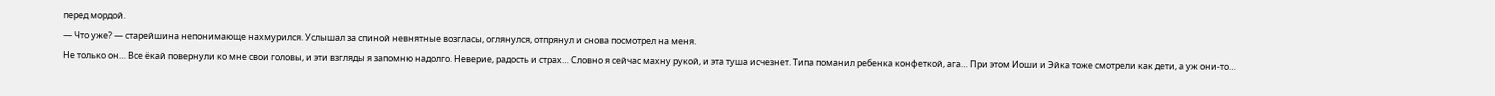перед мордой.
— Что уже? — старейшина непонимающе нахмурился. Услышал за спиной невнятные возгласы, оглянулся, отпрянул и снова посмотрел на меня.
Не только он… Все ёкай повернули ко мне свои головы, и эти взгляды я запомню надолго. Неверие, радость и страх… Словно я сейчас махну рукой, и эта туша исчезнет. Типа поманил ребенка конфеткой, ага… При этом Иоши и Эйка тоже смотрели как дети, а уж они-то…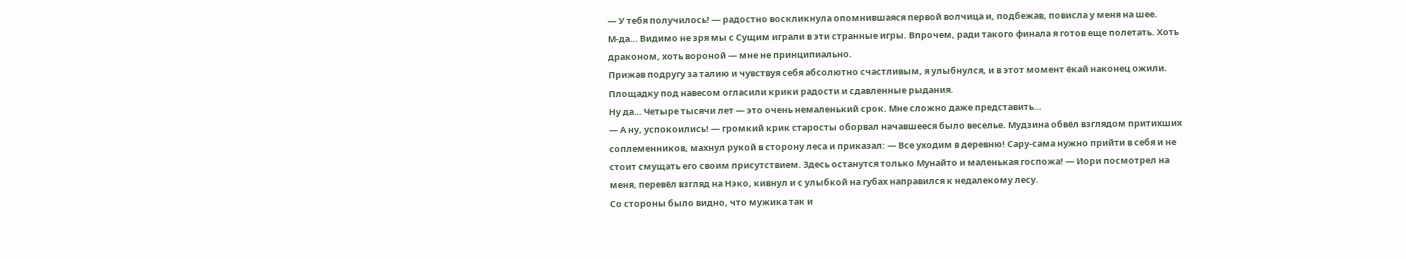— У тебя получилось! — радостно воскликнула опомнившаяся первой волчица и, подбежав, повисла у меня на шее.
М-да… Видимо не зря мы с Сущим играли в эти странные игры. Впрочем, ради такого финала я готов еще полетать. Хоть драконом, хоть вороной — мне не принципиально.
Прижав подругу за талию и чувствуя себя абсолютно счастливым, я улыбнулся, и в этот момент ёкай наконец ожили. Площадку под навесом огласили крики радости и сдавленные рыдания.
Ну да… Четыре тысячи лет — это очень немаленький срок. Мне сложно даже представить…
— А ну, успокоились! — громкий крик старосты оборвал начавшееся было веселье. Мудзина обвёл взглядом притихших соплеменников, махнул рукой в сторону леса и приказал: — Все уходим в деревню! Сару-сама нужно прийти в себя и не стоит смущать его своим присутствием. Здесь останутся только Мунайто и маленькая госпожа! — Иори посмотрел на меня, перевёл взгляд на Нэко, кивнул и с улыбкой на губах направился к недалекому лесу.
Со стороны было видно, что мужика так и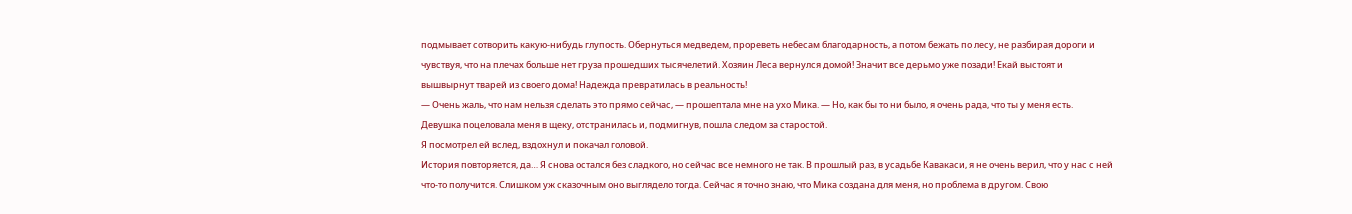подмывает сотворить какую-нибудь глупость. Обернуться медведем, прореветь небесам благодарность, а потом бежать по лесу, не разбирая дороги и чувствуя, что на плечах больше нет груза прошедших тысячелетий. Хозяин Леса вернулся домой! Значит все дерьмо уже позади! Екай выстоят и вышвырнут тварей из своего дома! Надежда превратилась в реальность!
— Очень жаль, что нам нельзя сделать это прямо сейчас, — прошептала мне на ухо Мика. — Но, как бы то ни было, я очень рада, что ты у меня есть.
Девушка поцеловала меня в щеку, отстранилась и, подмигнув, пошла следом за старостой.
Я посмотрел ей вслед, вздохнул и покачал головой.
История повторяется, да… Я снова остался без сладкого, но сейчас все немного не так. В прошлый раз, в усадьбе Кавакаси, я не очень верил, что у нас с ней что-то получится. Слишком уж сказочным оно выглядело тогда. Сейчас я точно знаю, что Мика создана для меня, но проблема в другом. Свою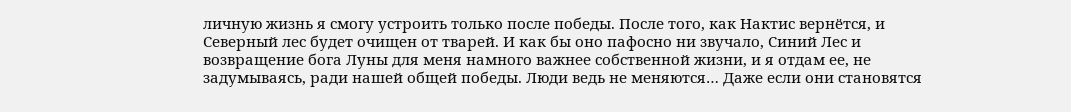личную жизнь я смогу устроить только после победы. После того, как Нактис вернётся, и Северный лес будет очищен от тварей. И как бы оно пафосно ни звучало, Синий Лес и возвращение бога Луны для меня намного важнее собственной жизни, и я отдам ее, не задумываясь, ради нашей общей победы. Люди ведь не меняются… Даже если они становятся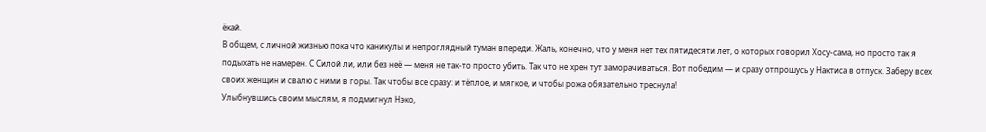ёкай.
В общем, с личной жизнью пока что каникулы и непроглядный туман впереди. Жаль, конечно, что у меня нет тех пятидесяти лет, о которых говорил Хосу-сама, но просто так я подыхать не намерен. С Силой ли, или без неё — меня не так-то просто убить. Так что не хрен тут заморачиваться. Вот победим — и сразу отпрошусь у Нактиса в отпуск. Заберу всех своих женщин и свалю с ними в горы. Так чтобы все сразу: и тёплое, и мягкое, и чтобы рожа обязательно треснула!
Улыбнувшись своим мыслям, я подмигнул Нэко,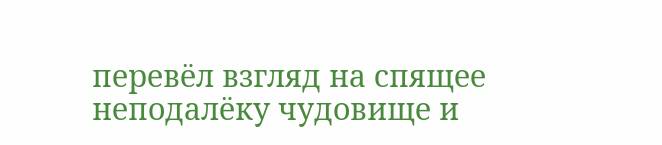перевёл взгляд на спящее неподалёку чудовище и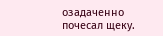озадаченно почесал щеку.